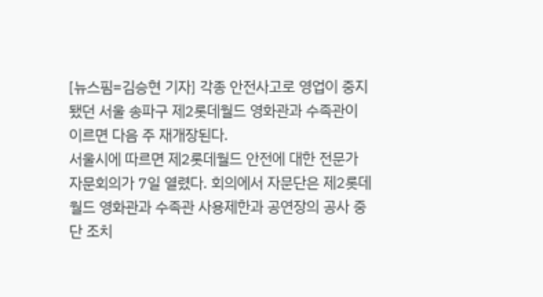[뉴스핌=김승현 기자] 각종 안전사고로 영업이 중지됐던 서울 송파구 제2롯데월드 영화관과 수족관이 이르면 다음 주 재개장된다.
서울시에 따르면 제2롯데월드 안전에 대한 전문가 자문회의가 7일 열렸다. 회의에서 자문단은 제2롯데월드 영화관과 수족관 사용제한과 공연장의 공사 중단 조치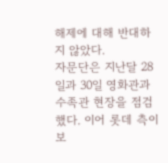해제에 대해 반대하지 않았다.
자문단은 지난달 28일과 30일 영화관과 수족관 현장을 점검했다. 이어 롯데 측이 보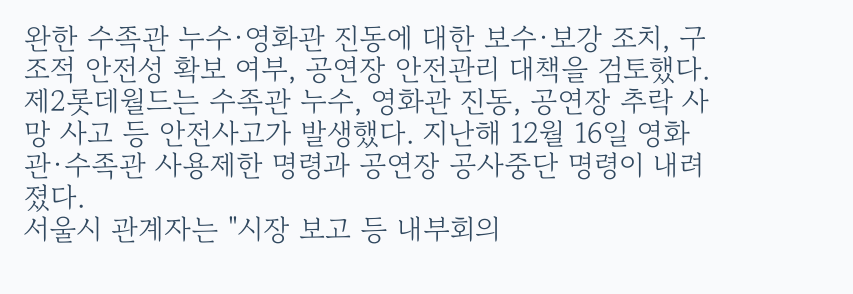완한 수족관 누수·영화관 진동에 대한 보수·보강 조치, 구조적 안전성 확보 여부, 공연장 안전관리 대책을 검토했다.
제2롯데월드는 수족관 누수, 영화관 진동, 공연장 추락 사망 사고 등 안전사고가 발생했다. 지난해 12월 16일 영화관·수족관 사용제한 명령과 공연장 공사중단 명령이 내려졌다.
서울시 관계자는 "시장 보고 등 내부회의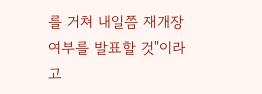를 거쳐 내일쯤 재개장 여부를 발표할 것"이라고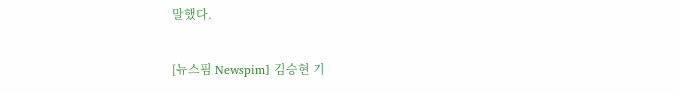말했다.

[뉴스핌 Newspim] 김승현 기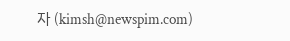자 (kimsh@newspim.com)